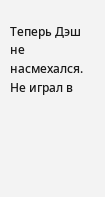Теперь Дэш не насмехался. Не играл в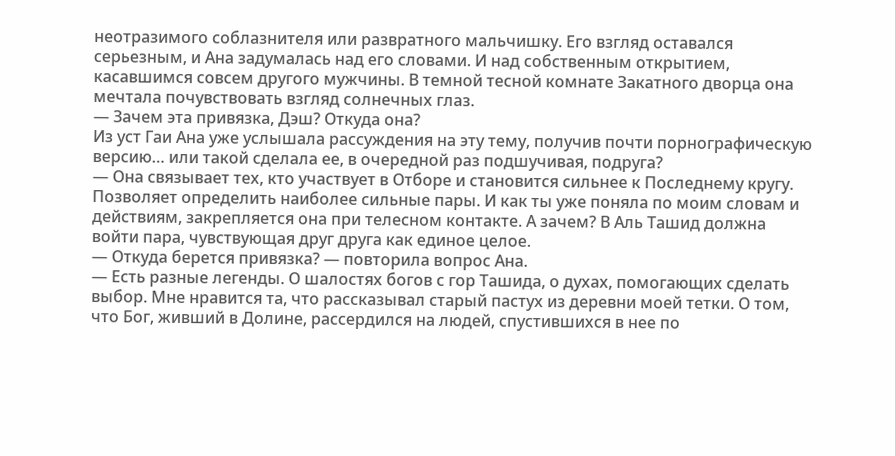неотразимого соблазнителя или развратного мальчишку. Его взгляд оставался серьезным, и Ана задумалась над его словами. И над собственным открытием, касавшимся совсем другого мужчины. В темной тесной комнате Закатного дворца она мечтала почувствовать взгляд солнечных глаз.
— Зачем эта привязка, Дэш? Откуда она?
Из уст Гаи Ана уже услышала рассуждения на эту тему, получив почти порнографическую версию… или такой сделала ее, в очередной раз подшучивая, подруга?
— Она связывает тех, кто участвует в Отборе и становится сильнее к Последнему кругу. Позволяет определить наиболее сильные пары. И как ты уже поняла по моим словам и действиям, закрепляется она при телесном контакте. А зачем? В Аль Ташид должна войти пара, чувствующая друг друга как единое целое.
— Откуда берется привязка? — повторила вопрос Ана.
— Есть разные легенды. О шалостях богов с гор Ташида, о духах, помогающих сделать выбор. Мне нравится та, что рассказывал старый пастух из деревни моей тетки. О том, что Бог, живший в Долине, рассердился на людей, спустившихся в нее по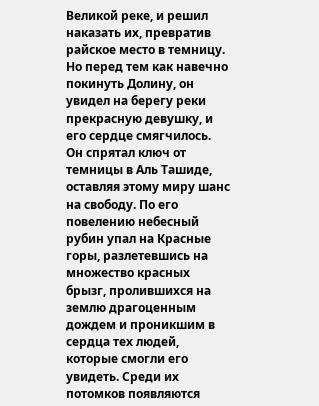Великой реке, и решил наказать их, превратив райское место в темницу. Но перед тем как навечно покинуть Долину, он увидел на берегу реки прекрасную девушку, и его сердце смягчилось. Он спрятал ключ от темницы в Аль Ташиде, оставляя этому миру шанс на свободу. По его повелению небесный рубин упал на Красные горы, разлетевшись на множество красных брызг, пролившихся на землю драгоценным дождем и проникшим в сердца тех людей, которые смогли его увидеть. Среди их потомков появляются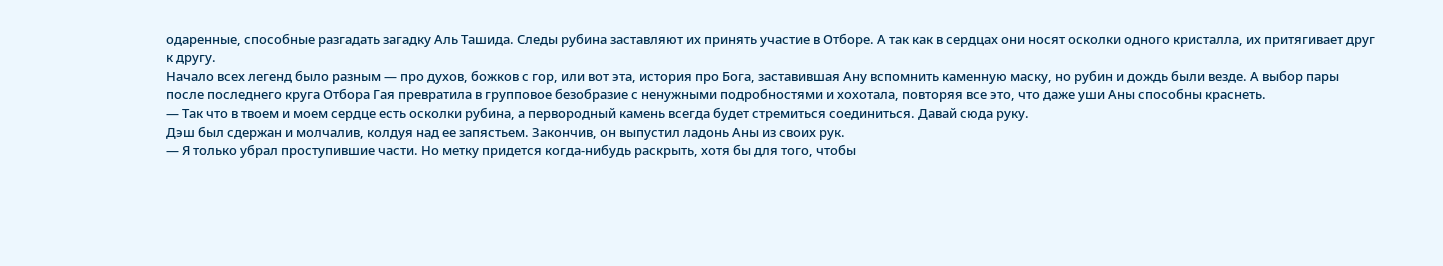одаренные, способные разгадать загадку Аль Ташида. Следы рубина заставляют их принять участие в Отборе. А так как в сердцах они носят осколки одного кристалла, их притягивает друг к другу.
Начало всех легенд было разным — про духов, божков с гор, или вот эта, история про Бога, заставившая Ану вспомнить каменную маску, но рубин и дождь были везде. А выбор пары после последнего круга Отбора Гая превратила в групповое безобразие с ненужными подробностями и хохотала, повторяя все это, что даже уши Аны способны краснеть.
— Так что в твоем и моем сердце есть осколки рубина, а первородный камень всегда будет стремиться соединиться. Давай сюда руку.
Дэш был сдержан и молчалив, колдуя над ее запястьем. Закончив, он выпустил ладонь Аны из своих рук.
— Я только убрал проступившие части. Но метку придется когда-нибудь раскрыть, хотя бы для того, чтобы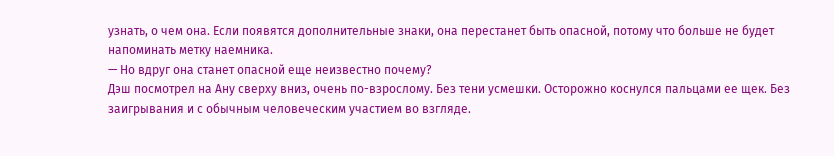узнать, о чем она. Если появятся дополнительные знаки, она перестанет быть опасной, потому что больше не будет напоминать метку наемника.
— Но вдруг она станет опасной еще неизвестно почему?
Дэш посмотрел на Ану сверху вниз, очень по-взрослому. Без тени усмешки. Осторожно коснулся пальцами ее щек. Без заигрывания и с обычным человеческим участием во взгляде.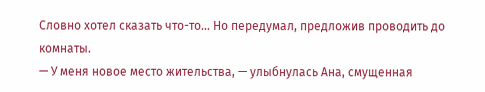Словно хотел сказать что-то… Но передумал, предложив проводить до комнаты.
— У меня новое место жительства, — улыбнулась Ана, смущенная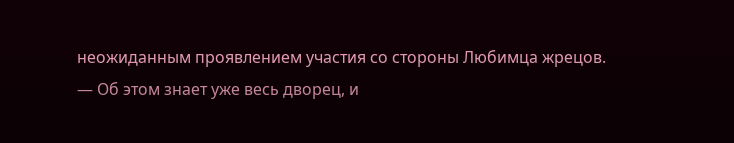неожиданным проявлением участия со стороны Любимца жрецов.
— Об этом знает уже весь дворец, и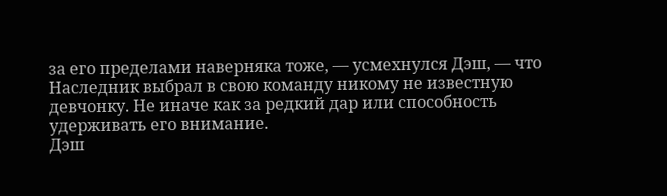за его пределами наверняка тоже, — усмехнулся Дэш, — что Наследник выбрал в свою команду никому не известную девчонку. Не иначе как за редкий дар или способность удерживать его внимание.
Дэш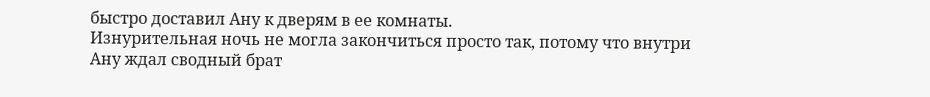быстро доставил Ану к дверям в ее комнаты.
Изнурительная ночь не могла закончиться просто так, потому что внутри Ану ждал сводный брат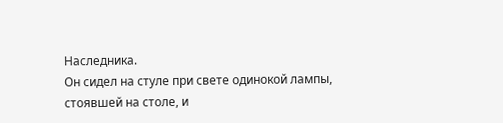Наследника.
Он сидел на стуле при свете одинокой лампы, стоявшей на столе, и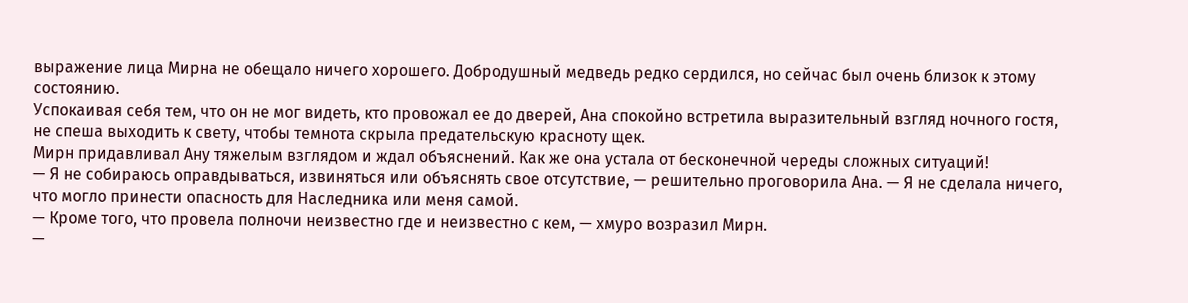выражение лица Мирна не обещало ничего хорошего. Добродушный медведь редко сердился, но сейчас был очень близок к этому состоянию.
Успокаивая себя тем, что он не мог видеть, кто провожал ее до дверей, Ана спокойно встретила выразительный взгляд ночного гостя, не спеша выходить к свету, чтобы темнота скрыла предательскую красноту щек.
Мирн придавливал Ану тяжелым взглядом и ждал объяснений. Как же она устала от бесконечной череды сложных ситуаций!
— Я не собираюсь оправдываться, извиняться или объяснять свое отсутствие, — решительно проговорила Ана. — Я не сделала ничего, что могло принести опасность для Наследника или меня самой.
— Кроме того, что провела полночи неизвестно где и неизвестно с кем, — хмуро возразил Мирн.
—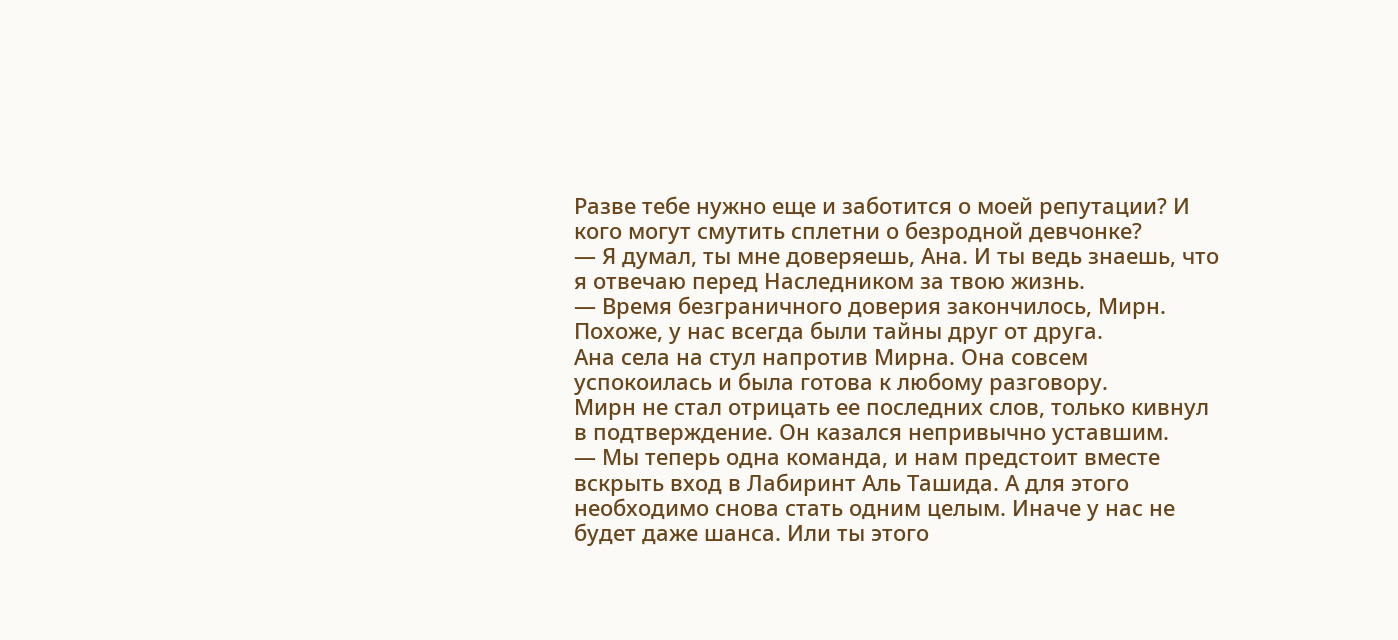Разве тебе нужно еще и заботится о моей репутации? И кого могут смутить сплетни о безродной девчонке?
— Я думал, ты мне доверяешь, Ана. И ты ведь знаешь, что я отвечаю перед Наследником за твою жизнь.
— Время безграничного доверия закончилось, Мирн. Похоже, у нас всегда были тайны друг от друга.
Ана села на стул напротив Мирна. Она совсем успокоилась и была готова к любому разговору.
Мирн не стал отрицать ее последних слов, только кивнул в подтверждение. Он казался непривычно уставшим.
— Мы теперь одна команда, и нам предстоит вместе вскрыть вход в Лабиринт Аль Ташида. А для этого необходимо снова стать одним целым. Иначе у нас не будет даже шанса. Или ты этого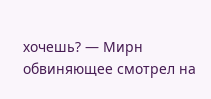хочешь? — Мирн обвиняющее смотрел на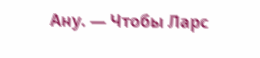Ану. — Чтобы Ларс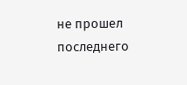не прошел последнего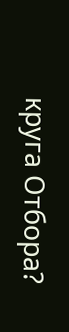круга Отбора?